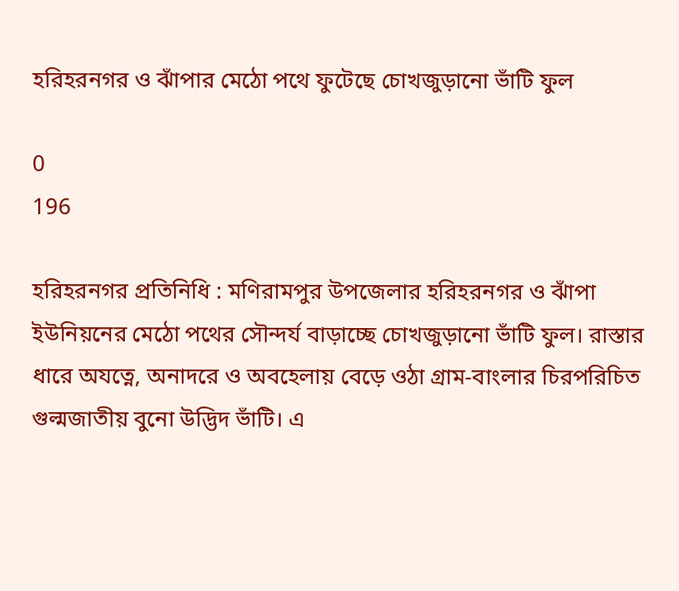হরিহরনগর ও ঝাঁপার মেঠো পথে ফুটেছে চোখজুড়ানো ভাঁটি ফুল

0
196

হরিহরনগর প্রতিনিধি : মণিরামপুর উপজেলার হরিহরনগর ও ঝাঁপা ইউনিয়নের মেঠো পথের সৌন্দর্য বাড়াচ্ছে চোখজুড়ানো ভাঁটি ফুল। রাস্তার ধারে অযত্নে, অনাদরে ও অবহেলায় বেড়ে ওঠা গ্রাম-বাংলার চিরপরিচিত গুল্মজাতীয় বুনো উদ্ভিদ ভাঁটি। এ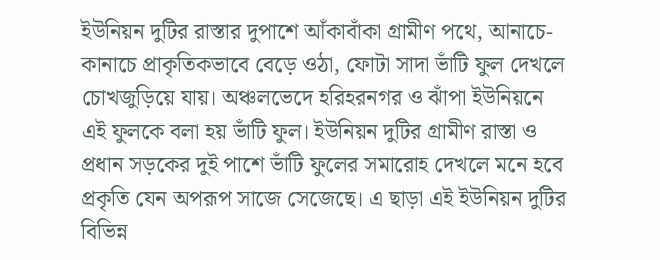ইউনিয়ন দুটির রাস্তার দুপাশে আঁকাবাঁকা গ্রামীণ পথে, আনাচে-কানাচে প্রাকৃতিকভাবে বেড়ে ওঠা, ফোটা সাদা ভাঁটি ফুল দেখলে চোখজুড়িয়ে যায়। অঞ্চলভেদে হরিহরনগর ও ঝাঁপা ইউনিয়নে এই ফুলকে বলা হয় ভাঁটি ফুল। ইউনিয়ন দুটির গ্রামীণ রাস্তা ও প্রধান সড়কের দুই পাশে ভাঁটি ফুলের সমারোহ দেখলে মনে হবে প্রকৃতি যেন অপরূপ সাজে সেজেছে। এ ছাড়া এই ইউনিয়ন দুটির বিভিন্ন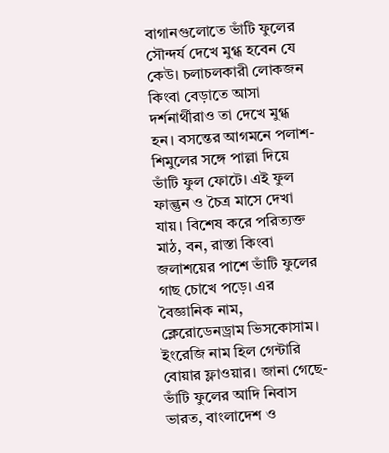বাগানগুলোতে ভাঁটি ফুলের সৌন্দর্য দেখে মুগ্ধ হবেন যে কেউ। চলাচলকারী লোকজন কিংবা বেড়াতে আসা দর্শনার্থীরাও তা দেখে মুগ্ধ হন। বসন্তের আগমনে পলাশ-শিমুলের সঙ্গে পাল্লা দিয়ে ভাঁটি ফুল ফোটে। এই ফুল ফাল্গুন ও চৈত্র মাসে দেখা যায়। বিশেষ করে পরিত্যক্ত মাঠ, বন, রাস্তা কিংবা জলাশয়ের পাশে ভাঁটি ফুলের গাছ চোখে পড়ে। এর বৈজ্ঞানিক নাম, ক্লেরোডেনড্রাম ভিসকোসাম। ইংরেজি নাম হিল গেন্টারি বোয়ার ফ্লাওয়ার। জানা গেছে- ভাঁটি ফুলের আদি নিবাস ভারত, বাংলাদেশ ও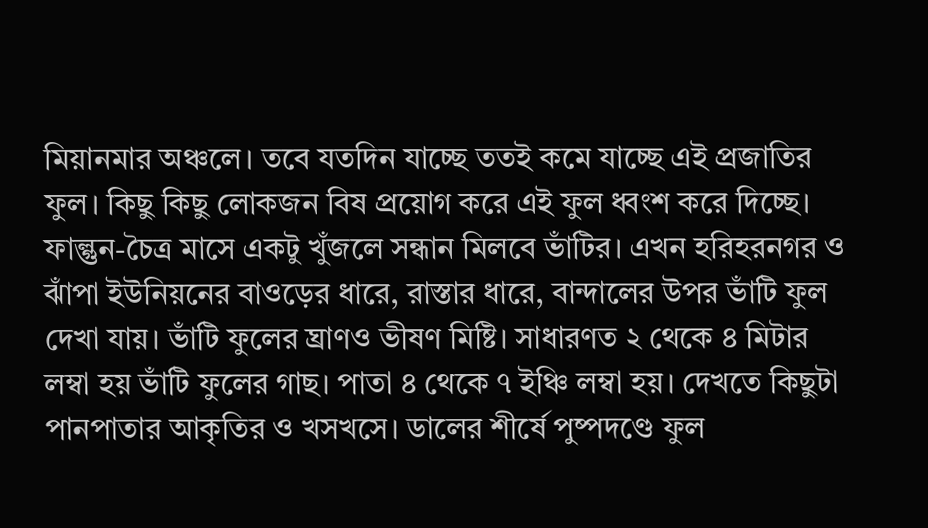মিয়ানমার অঞ্চলে। তবে যতদিন যাচ্ছে ততই কমে যাচ্ছে এই প্রজাতির ফুল। কিছু কিছু লোকজন বিষ প্রয়োগ করে এই ফুল ধ্বংশ করে দিচ্ছে। ফাল্গুন-চৈত্র মাসে একটু খুঁজলে সন্ধান মিলবে ভাঁটির। এখন হরিহরনগর ও ঝাঁপা ইউনিয়নের বাওড়ের ধারে, রাস্তার ধারে, বান্দালের উপর ভাঁটি ফুল দেখা যায়। ভাঁটি ফুলের ঘ্রাণও ভীষণ মিষ্টি। সাধারণত ২ থেকে ৪ মিটার লম্বা হয় ভাঁটি ফুলের গাছ। পাতা ৪ থেকে ৭ ইঞ্চি লম্বা হয়। দেখতে কিছুটা পানপাতার আকৃতির ও খসখসে। ডালের শীর্ষে পুষ্পদণ্ডে ফুল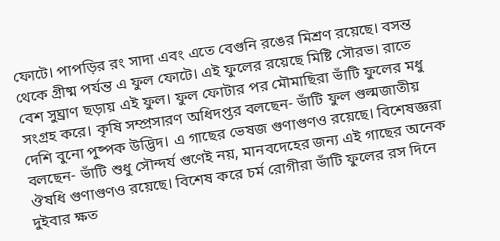ফোটে। পাপড়ির রং সাদা এবং এতে বেগুনি রঙের মিশ্রণ রয়েছে। বসন্ত থেকে গ্রীষ্ম পর্যন্ত এ ফুল ফোটে। এই ফুলের রয়েছে মিষ্টি সৌরভ। রাতে বেশ সুঘ্রাণ ছড়ায় এই ফুল। ফুল ফোটার পর মৌমাছিরা ভাঁটি ফুলের মধু সংগ্রহ করে। কৃষি সম্প্রসারণ অধিদপ্তর বলছেন- ভাঁটি ফুল গুল্মজাতীয় দেশি বুনো পুষ্পক উদ্ভিদ। এ গাছের ভেষজ গুণাগুণও রয়েছে। বিশেষজ্ঞরা বলছেন- ভাঁটি শুধু সৌন্দর্য গুণেই নয়, মানবদেহের জন্য এই গাছের অনেক ঔষধি গুণাগুণও রয়েছে। বিশেষ করে চর্ম রোগীরা ভাঁটি ফুলের রস দিনে দুইবার ক্ষত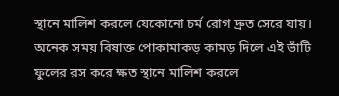স্থানে মালিশ করলে যেকোনো চর্ম রোগ দ্রুত সেরে যায়। অনেক সময় বিষাক্ত পোকামাকড় কামড় দিলে এই ভাঁটি ফুলের রস করে ক্ষত স্থানে মালিশ করলে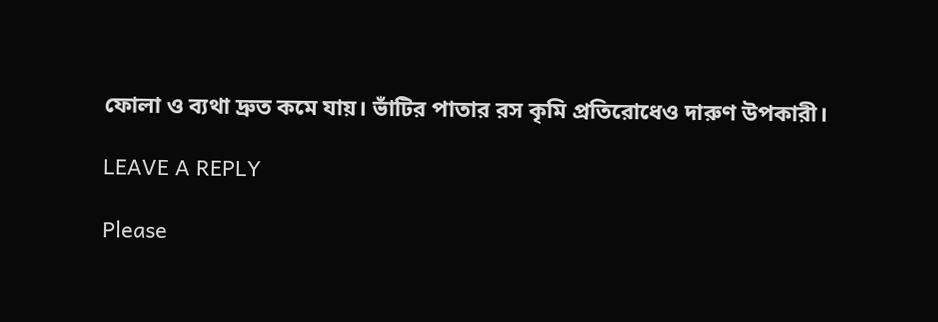ফোলা ও ব্যথা দ্রুত কমে যায়। ভাঁটির পাতার রস কৃমি প্রতিরোধেও দারুণ উপকারী।

LEAVE A REPLY

Please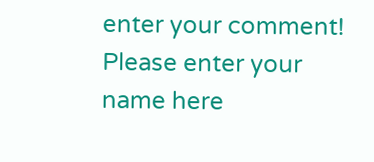enter your comment!
Please enter your name here